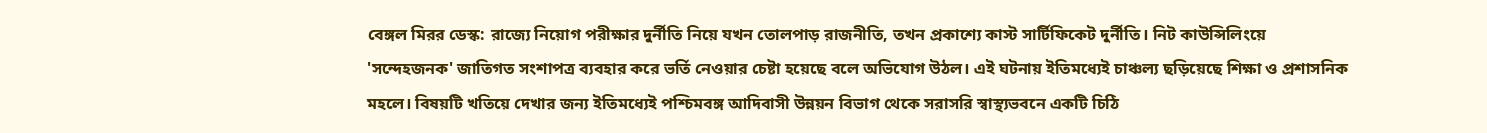বেঙ্গল মিরর ডেস্ক: রাজ্যে নিয়োগ পরীক্ষার দুর্নীতি নিয়ে যখন তোলপাড় রাজনীতি, তখন প্রকাশ্যে কাস্ট সার্টিফিকেট দুর্নীতি। নিট কাউন্সিলিংয়ে 'সন্দেহজনক' জাতিগত সংশাপত্র ব্যবহার করে ভর্তি নেওয়ার চেষ্টা হয়েছে বলে অভিযোগ উঠল। এই ঘটনায় ইতিমধ্যেই চাঞ্চল্য ছড়িয়েছে শিক্ষা ও প্রশাসনিক মহলে। বিষয়টি খতিয়ে দেখার জন্য ইতিমধ্যেই পশ্চিমবঙ্গ আদিবাসী উন্নয়ন বিভাগ থেকে সরাসরি স্বাস্থ্যভবনে একটি চিঠি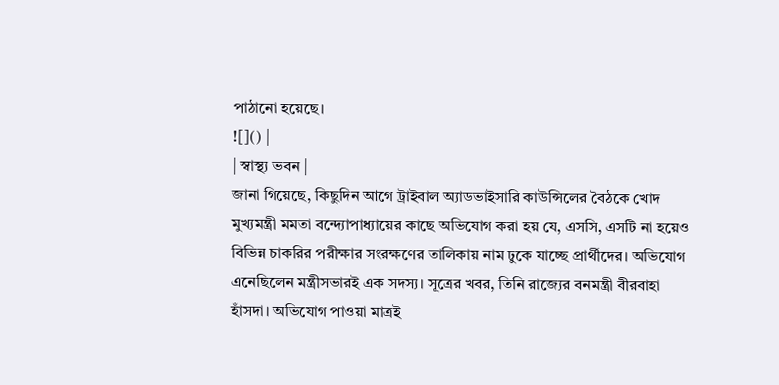পাঠানো হয়েছে।
![]() |
| স্বাস্থ্য ভবন |
জানা গিয়েছে, কিছুদিন আগে ট্রাইবাল অ্যাডভাইসারি কাউন্সিলের বৈঠকে খোদ মুখ্যমন্ত্রী মমতা বন্দ্যোপাধ্যায়ের কাছে অভিযোগ করা হয় যে, এসসি, এসটি না হয়েও বিভিন্ন চাকরির পরীক্ষার সংরক্ষণের তালিকায় নাম ঢুকে যাচ্ছে প্রার্থীদের। অভিযোগ এনেছিলেন মন্ত্রীসভারই এক সদস্য। সূত্রের খবর, তিনি রাজ্যের বনমন্ত্রী বীরবাহা হাঁসদা। অভিযোগ পাওয়া মাত্রই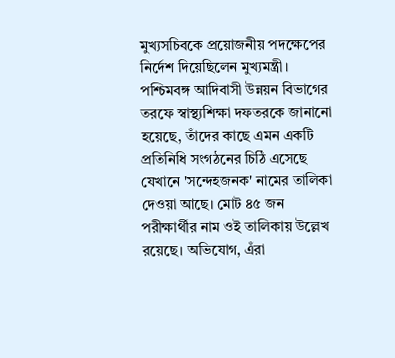মুখ্যসচিবকে প্রয়োজনীয় পদক্ষেপের নির্দেশ দিয়েছিলেন মুখ্যমন্ত্রী। পশ্চিমবঙ্গ আদিবাসী উন্নয়ন বিভাগের তরফে স্বাস্থ্যশিক্ষা দফতরকে জানানো হয়েছে, তাঁদের কাছে এমন একটি প্রতিনিধি সংগঠনের চিঠি এসেছে যেখানে 'সন্দেহজনক' নামের তালিকা দেওয়া আছে। মোট ৪৫ জন পরীক্ষার্থীর নাম ওই তালিকায় উল্লেখ রয়েছে। অভিযোগ, এঁরা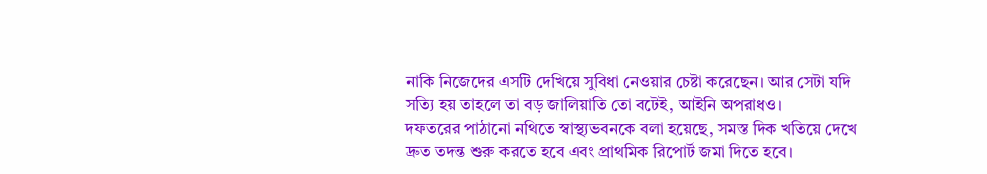নাকি নিজেদের এসটি দেখিয়ে সুবিধা নেওয়ার চেষ্টা করেছেন। আর সেটা যদি সত্যি হয় তাহলে তা বড় জালিয়াতি তো বটেই, আইনি অপরাধও।
দফতরের পাঠানো নথিতে স্বাস্থ্যভবনকে বলা হয়েছে, সমস্ত দিক খতিয়ে দেখে দ্রুত তদন্ত শুরু করতে হবে এবং প্রাথমিক রিপোর্ট জমা দিতে হবে।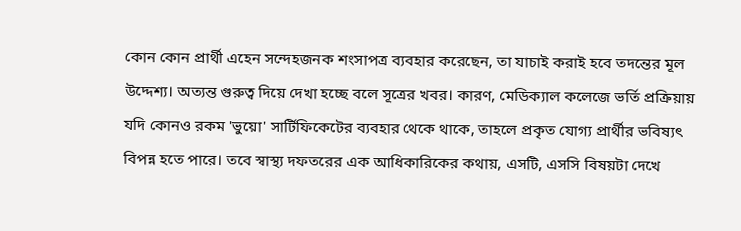কোন কোন প্রার্থী এহেন সন্দেহজনক শংসাপত্র ব্যবহার করেছেন, তা যাচাই করাই হবে তদন্তের মূল উদ্দেশ্য। অত্যন্ত গুরুত্ব দিয়ে দেখা হচ্ছে বলে সূত্রের খবর। কারণ, মেডিক্যাল কলেজে ভর্তি প্রক্রিয়ায় যদি কোনও রকম 'ভুয়ো' সার্টিফিকেটের ব্যবহার থেকে থাকে, তাহলে প্রকৃত যোগ্য প্রার্থীর ভবিষ্যৎ বিপন্ন হতে পারে। তবে স্বাস্থ্য দফতরের এক আধিকারিকের কথায়, এসটি, এসসি বিষয়টা দেখে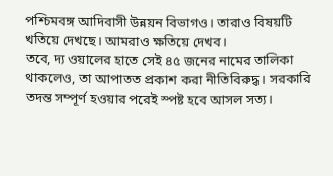পশ্চিমবঙ্গ আদিবাসী উন্নয়ন বিভাগও। তারাও বিষয়টি খতিয়ে দেখছে। আমরাও ক্ষতিয়ে দেখব।
তবে, দ্য ওয়ালের হাতে সেই ৪৫ জনের নামের তালিকা থাকলেও, তা আপাতত প্রকাশ করা নীতিবিরুদ্ধ। সরকারি তদন্ত সম্পূর্ণ হওয়ার পরেই স্পষ্ট হবে আসল সত্য।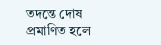তদন্তে দোষ প্রমাণিত হলে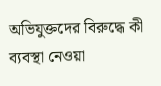অভিযুক্তদের বিরুদ্ধে কী ব্যবস্থা নেওয়া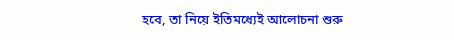হবে, তা নিয়ে ইতিমধ্যেই আলোচনা শুরু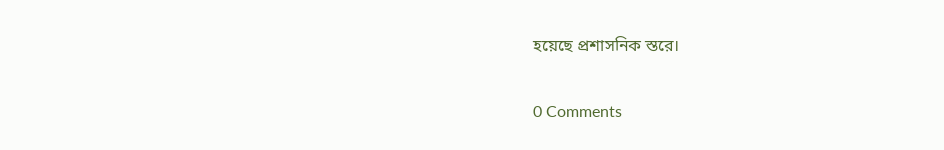হয়েছে প্রশাসনিক স্তরে।

0 Comments